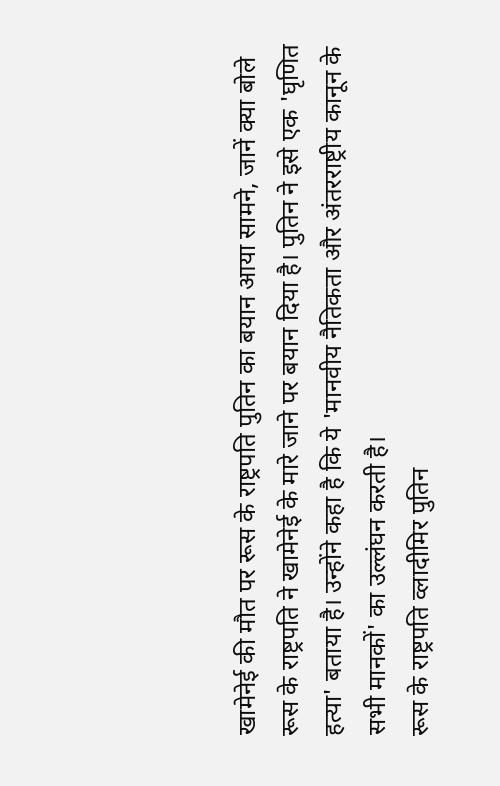खामेनेई की मौत पर रूस के राष्ट्रपति पुतिन का बयान आया सामने, जानें क्या बोले
रूस के राष्ट्रपति ने खामेनेई के मारे जाने पर बयान दिया है। पुतिन ने इसे एक 'घृणित हत्या' बताया है। उन्होंने कहा है कि ये 'मानवीय नैतिकता और अंतरराष्ट्रीय कानून के सभी मानकों' का उल्लंघन करती है।
रूस के राष्ट्रपति व्लादीमिर पुतिन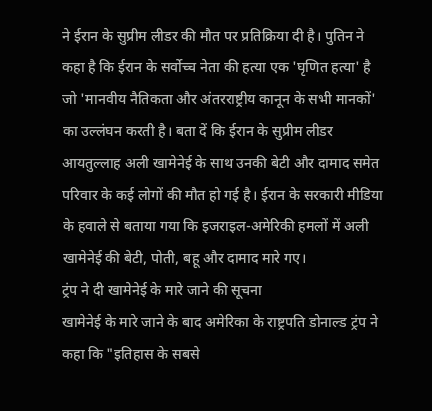ने ईरान के सुप्रीम लीडर की मौत पर प्रतिक्रिया दी है। पुतिन ने कहा है कि ईरान के सर्वोच्च नेता की हत्या एक 'घृणित हत्या' है जो 'मानवीय नैतिकता और अंतरराष्ट्रीय कानून के सभी मानकों' का उल्लंघन करती है। बता दें कि ईरान के सुप्रीम लीडर आयतुल्लाह अली खामेनेई के साथ उनकी बेटी और दामाद समेत परिवार के कई लोगों की मौत हो गई है। ईरान के सरकारी मीडिया के हवाले से बताया गया कि इजराइल-अमेरिकी हमलों में अली खामेनेई की बेटी, पोती, बहू और दामाद मारे गए।
ट्रंप ने दी खामेनेई के मारे जाने की सूचना
खामेनेई के मारे जाने के बाद अमेरिका के राष्ट्रपति डोनाल्ड ट्रंप ने कहा कि "इतिहास के सबसे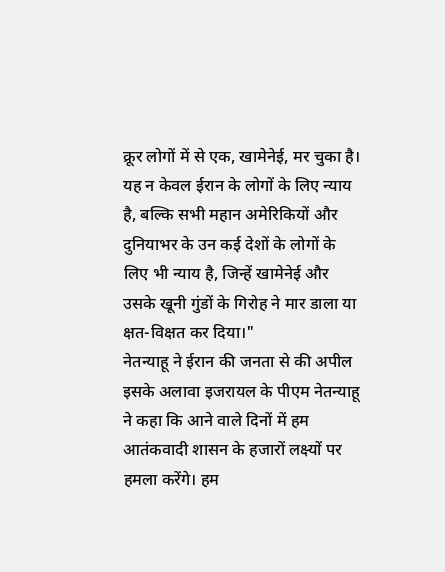क्रूर लोगों में से एक, खामेनेई, मर चुका है। यह न केवल ईरान के लोगों के लिए न्याय है, बल्कि सभी महान अमेरिकियों और दुनियाभर के उन कई देशों के लोगों के लिए भी न्याय है, जिन्हें खामेनेई और उसके खूनी गुंडों के गिरोह ने मार डाला या क्षत-विक्षत कर दिया।"
नेतन्याहू ने ईरान की जनता से की अपील
इसके अलावा इजरायल के पीएम नेतन्याहू ने कहा कि आने वाले दिनों में हम आतंकवादी शासन के हजारों लक्ष्यों पर हमला करेंगे। हम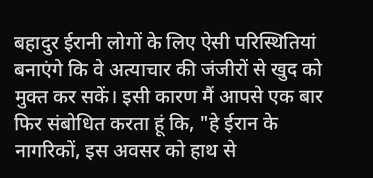बहादुर ईरानी लोगों के लिए ऐसी परिस्थितियां बनाएंगे कि वे अत्याचार की जंजीरों से खुद को मुक्त कर सकें। इसी कारण मैं आपसे एक बार फिर संबोधित करता हूं कि, "हे ईरान के नागरिकों, इस अवसर को हाथ से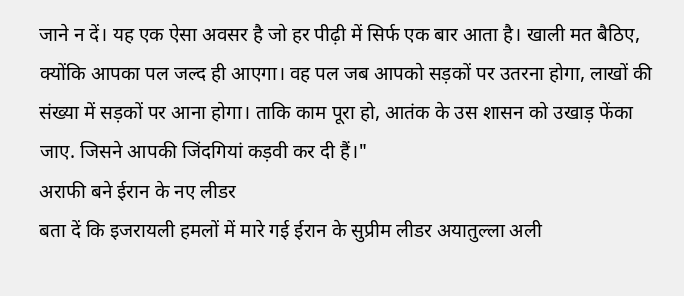जाने न दें। यह एक ऐसा अवसर है जो हर पीढ़ी में सिर्फ एक बार आता है। खाली मत बैठिए, क्योंकि आपका पल जल्द ही आएगा। वह पल जब आपको सड़कों पर उतरना होगा, लाखों की संख्या में सड़कों पर आना होगा। ताकि काम पूरा हो, आतंक के उस शासन को उखाड़ फेंका जाए. जिसने आपकी जिंदगियां कड़वी कर दी हैं।"
अराफी बने ईरान के नए लीडर
बता दें कि इजरायली हमलों में मारे गई ईरान के सुप्रीम लीडर अयातुल्ला अली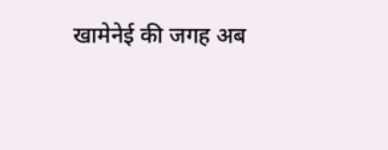खामेनेई की जगह अब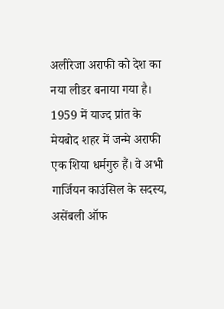अलीरेजा अराफी को देश का नया लीडर बनाया गया है। 1959 में याज्द प्रांत के मेयबोद शहर में जन्मे अराफी एक शिया धर्मगुरु हैं। वे अभी गार्जियन काउंसिल के सदस्य, असेंबली ऑफ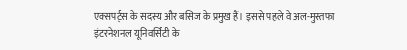एक्सपर्ट्स के सदस्य और बसिज के प्रमुख हैं। इससे पहले वे अल-मुस्तफा इंटरनेशनल यूनिवर्सिटी के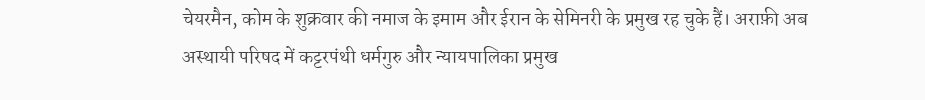चेयरमैन, कोम के शुक्रवार की नमाज के इमाम और ईरान के सेमिनरी के प्रमुख रह चुके हैं। अराफ़ी अब अस्थायी परिषद में कट्टरपंथी धर्मगुरु और न्यायपालिका प्रमुख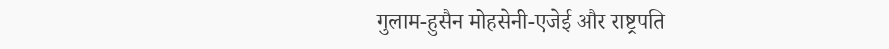गुलाम-हुसैन मोहसेनी-एजेई और राष्ट्रपति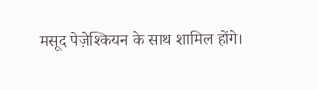मसूद पेज़ेश्कियन के साथ शामिल होंगे।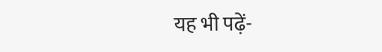यह भी पढ़ें-